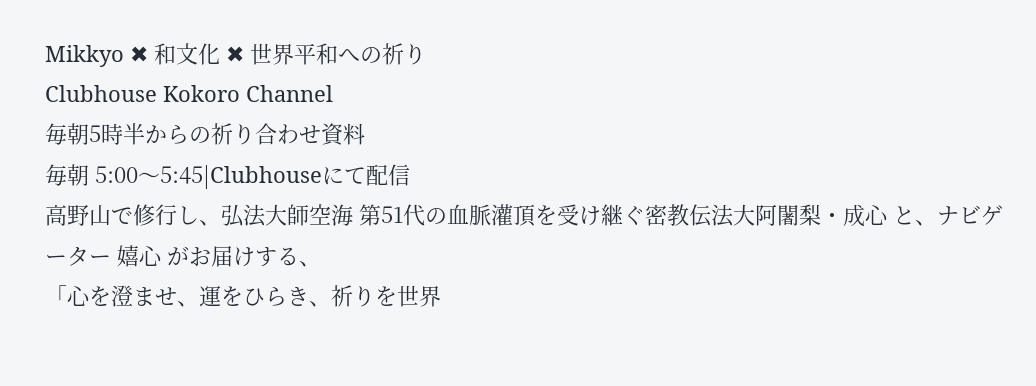Mikkyo ✖ 和文化 ✖ 世界平和への祈り
Clubhouse Kokoro Channel
毎朝5時半からの祈り合わせ資料
毎朝 5:00〜5:45|Clubhouseにて配信
高野山で修行し、弘法大師空海 第51代の血脈灌頂を受け継ぐ密教伝法大阿闍梨・成心 と、ナビゲーター 嬉心 がお届けする、
「心を澄ませ、運をひらき、祈りを世界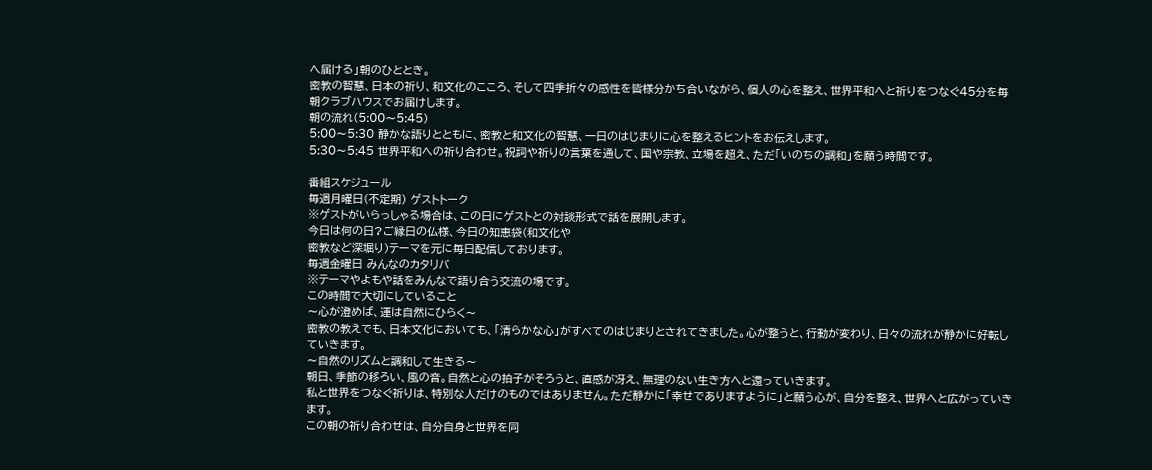へ届ける」朝のひととき。
密教の智慧、日本の祈り、和文化のこころ、そして四季折々の感性を皆様分かち合いながら、個人の心を整え、世界平和へと祈りをつなぐ45分を毎朝クラブハウスでお届けします。
朝の流れ(5:00〜5:45)
5:00〜5:30 静かな語りとともに、密教と和文化の智慧、一日のはじまりに心を整えるヒントをお伝えします。
5:30〜5:45 世界平和への祈り合わせ。祝詞や祈りの言葉を通して、国や宗教、立場を超え、ただ「いのちの調和」を願う時間です。

番組スケジュール
毎週月曜日(不定期) ゲストトーク
※ゲストがいらっしゃる場合は、この日にゲストとの対談形式で話を展開します。
今日は何の日?ご縁日の仏様、今日の知恵袋(和文化や
密教など深堀り)テーマを元に毎日配信しております。
毎週金曜日 みんなのカタリバ
※テーマやよもや話をみんなで語り合う交流の場です。
この時間で大切にしていること
〜心が澄めば、運は自然にひらく〜
密教の教えでも、日本文化においても、「清らかな心」がすべてのはじまりとされてきました。心が整うと、行動が変わり、日々の流れが静かに好転していきます。
〜自然のリズムと調和して生きる〜
朝日、季節の移ろい、風の音。自然と心の拍子がそろうと、直感が冴え、無理のない生き方へと還っていきます。
私と世界をつなぐ祈りは、特別な人だけのものではありません。ただ静かに「幸せでありますように」と願う心が、自分を整え、世界へと広がっていきます。
この朝の祈り合わせは、自分自身と世界を同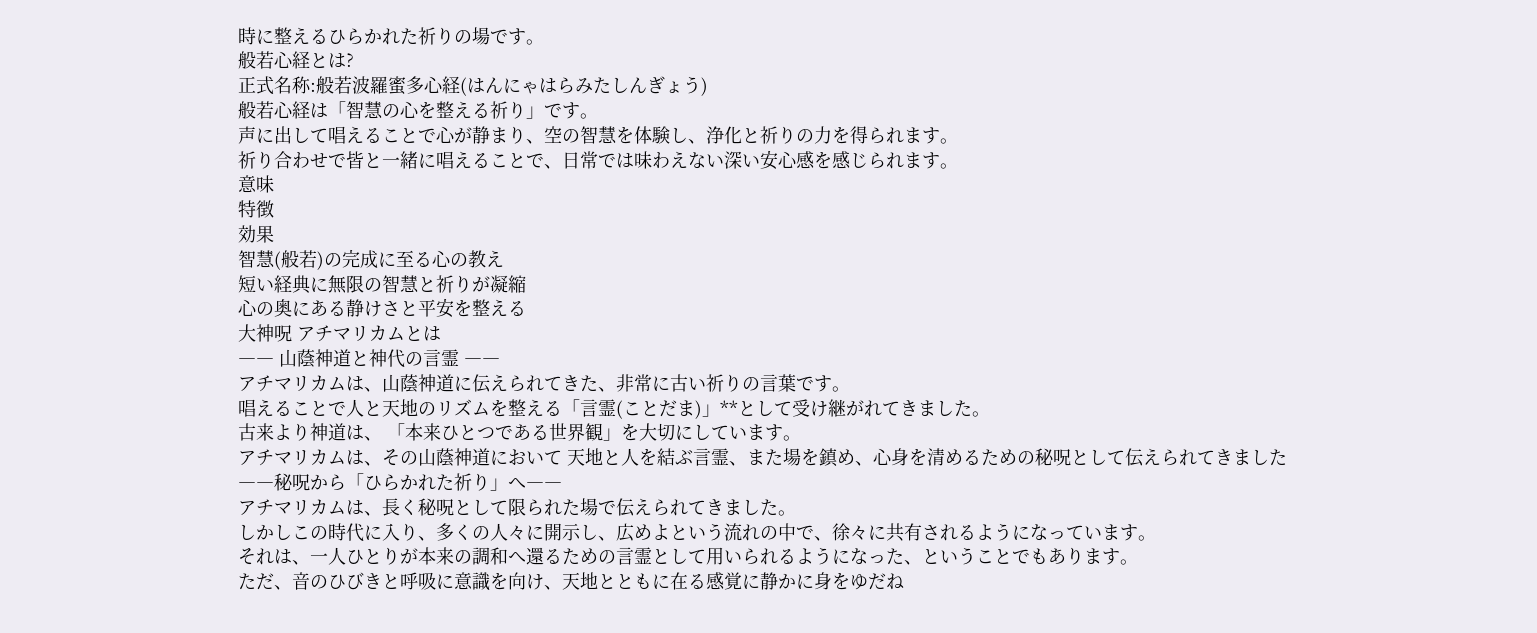時に整えるひらかれた祈りの場です。
般若心経とは?
正式名称:般若波羅蜜多心経(はんにゃはらみたしんぎょう)
般若心経は「智慧の心を整える祈り」です。
声に出して唱えることで心が静まり、空の智慧を体験し、浄化と祈りの力を得られます。
祈り合わせで皆と一緒に唱えることで、日常では味わえない深い安心感を感じられます。
意味
特徴
効果
智慧(般若)の完成に至る心の教え
短い経典に無限の智慧と祈りが凝縮
心の奥にある静けさと平安を整える
大神呪 アチマリカムとは
―― 山蔭神道と神代の言霊 ――
アチマリカムは、山蔭神道に伝えられてきた、非常に古い祈りの言葉です。
唱えることで人と天地のリズムを整える「言霊(ことだま)」**として受け継がれてきました。
古来より神道は、 「本来ひとつである世界観」を大切にしています。
アチマリカムは、その山蔭神道において 天地と人を結ぶ言霊、また場を鎮め、心身を清めるための秘呪として伝えられてきました
――秘呪から「ひらかれた祈り」へ――
アチマリカムは、長く秘呪として限られた場で伝えられてきました。
しかしこの時代に入り、多くの人々に開示し、広めよという流れの中で、徐々に共有されるようになっています。
それは、一人ひとりが本来の調和へ還るための言霊として用いられるようになった、ということでもあります。
ただ、音のひびきと呼吸に意識を向け、天地とともに在る感覚に静かに身をゆだね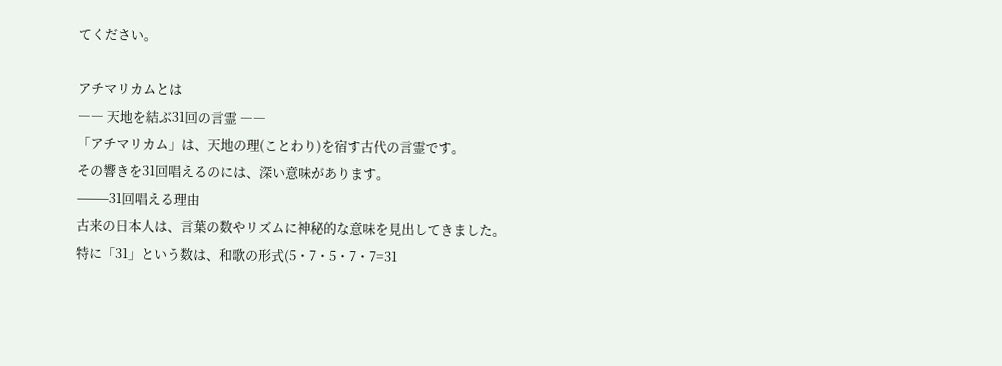てください。

アチマリカムとは
―― 天地を結ぶ31回の言霊 ――
「アチマリカム」は、天地の理(ことわり)を宿す古代の言霊です。
その響きを31回唱えるのには、深い意味があります。
⸻31回唱える理由
古来の日本人は、言葉の数やリズムに神秘的な意味を見出してきました。
特に「31」という数は、和歌の形式(5・7・5・7・7=31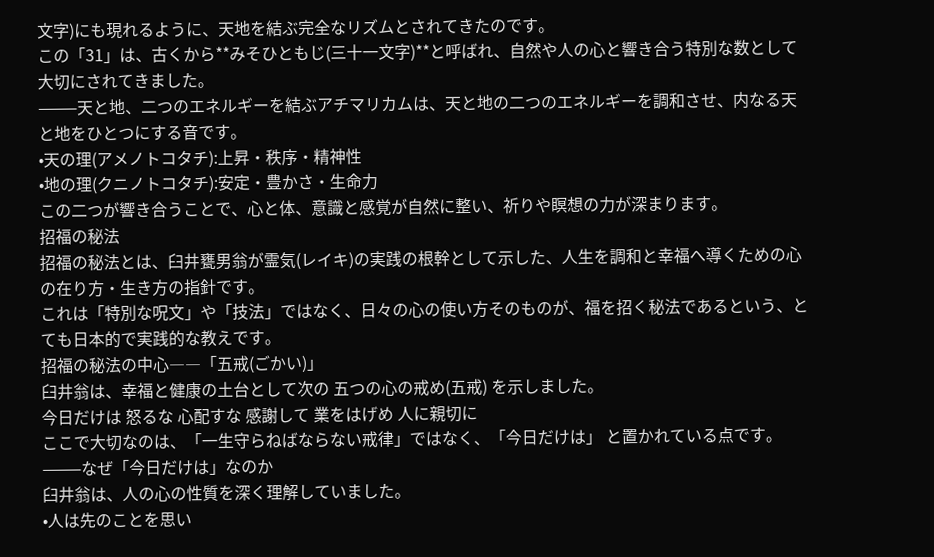文字)にも現れるように、天地を結ぶ完全なリズムとされてきたのです。
この「31」は、古くから**みそひともじ(三十一文字)**と呼ばれ、自然や人の心と響き合う特別な数として大切にされてきました。
⸻天と地、二つのエネルギーを結ぶアチマリカムは、天と地の二つのエネルギーを調和させ、内なる天と地をひとつにする音です。
•天の理(アメノトコタチ):上昇・秩序・精神性
•地の理(クニノトコタチ):安定・豊かさ・生命力
この二つが響き合うことで、心と体、意識と感覚が自然に整い、祈りや瞑想の力が深まります。
招福の秘法
招福の秘法とは、臼井甕男翁が霊気(レイキ)の実践の根幹として示した、人生を調和と幸福へ導くための心の在り方・生き方の指針です。
これは「特別な呪文」や「技法」ではなく、日々の心の使い方そのものが、福を招く秘法であるという、とても日本的で実践的な教えです。
招福の秘法の中心――「五戒(ごかい)」
臼井翁は、幸福と健康の土台として次の 五つの心の戒め(五戒) を示しました。
今日だけは 怒るな 心配すな 感謝して 業をはげめ 人に親切に
ここで大切なのは、「一生守らねばならない戒律」ではなく、「今日だけは」 と置かれている点です。
⸻なぜ「今日だけは」なのか
臼井翁は、人の心の性質を深く理解していました。
•人は先のことを思い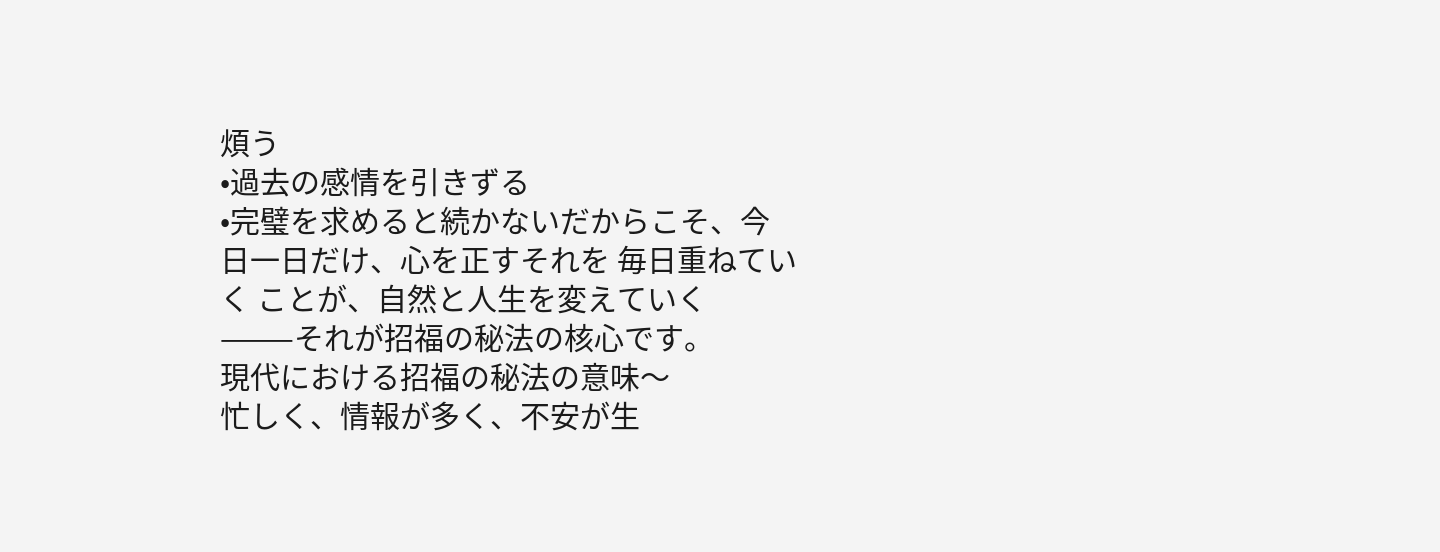煩う
•過去の感情を引きずる
•完璧を求めると続かないだからこそ、今日一日だけ、心を正すそれを 毎日重ねていく ことが、自然と人生を変えていく
⸻それが招福の秘法の核心です。
現代における招福の秘法の意味〜
忙しく、情報が多く、不安が生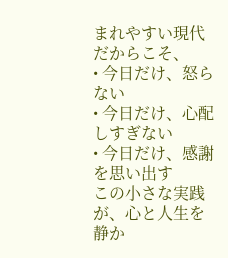まれやすい現代だからこそ、
• 今日だけ、怒らない
• 今日だけ、心配しすぎない
• 今日だけ、感謝を思い出す
この小さな実践が、心と人生を静か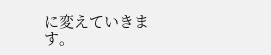に変えていきます。